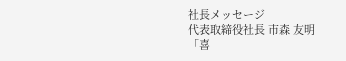社長メッセージ
代表取締役社長 市森 友明「喜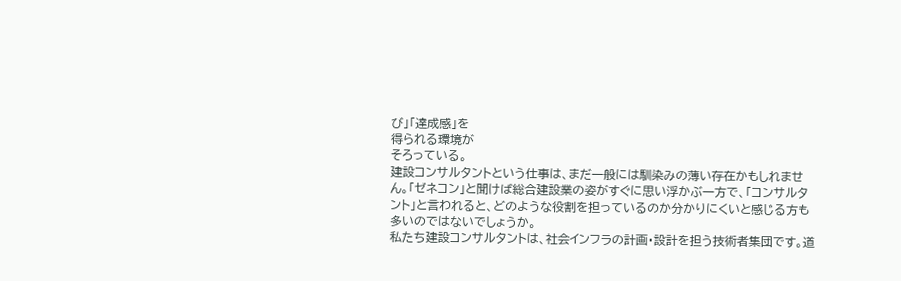び」「達成感」を
得られる環境が
そろっている。
建設コンサルタントという仕事は、まだ一般には馴染みの薄い存在かもしれません。「ゼネコン」と聞けば総合建設業の姿がすぐに思い浮かぶ一方で、「コンサルタント」と言われると、どのような役割を担っているのか分かりにくいと感じる方も多いのではないでしょうか。
私たち建設コンサルタントは、社会インフラの計画・設計を担う技術者集団です。道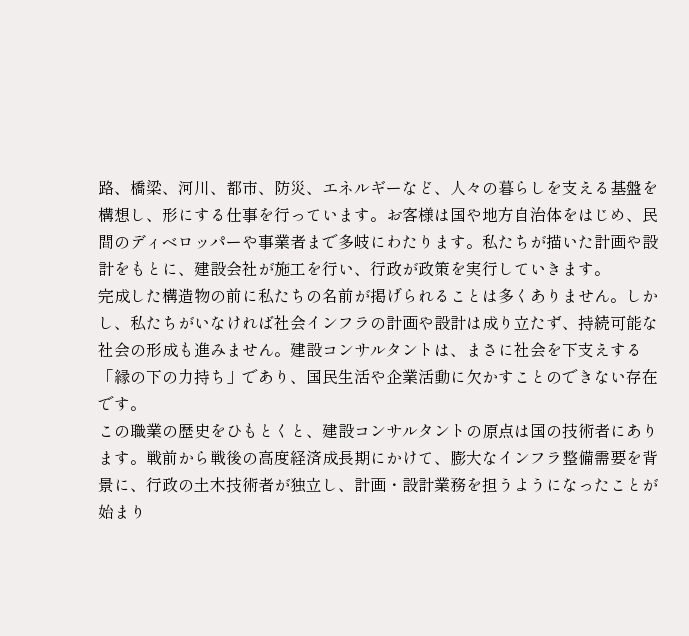路、橋梁、河川、都市、防災、エネルギーなど、人々の暮らしを支える基盤を構想し、形にする仕事を行っています。お客様は国や地方自治体をはじめ、民間のディベロッパーや事業者まで多岐にわたります。私たちが描いた計画や設計をもとに、建設会社が施工を行い、行政が政策を実行していきます。
完成した構造物の前に私たちの名前が掲げられることは多くありません。しかし、私たちがいなければ社会インフラの計画や設計は成り立たず、持続可能な社会の形成も進みません。建設コンサルタントは、まさに社会を下支えする「縁の下の力持ち」であり、国民生活や企業活動に欠かすことのできない存在です。
この職業の歴史をひもとくと、建設コンサルタントの原点は国の技術者にあります。戦前から戦後の高度経済成長期にかけて、膨大なインフラ整備需要を背景に、行政の土木技術者が独立し、計画・設計業務を担うようになったことが始まり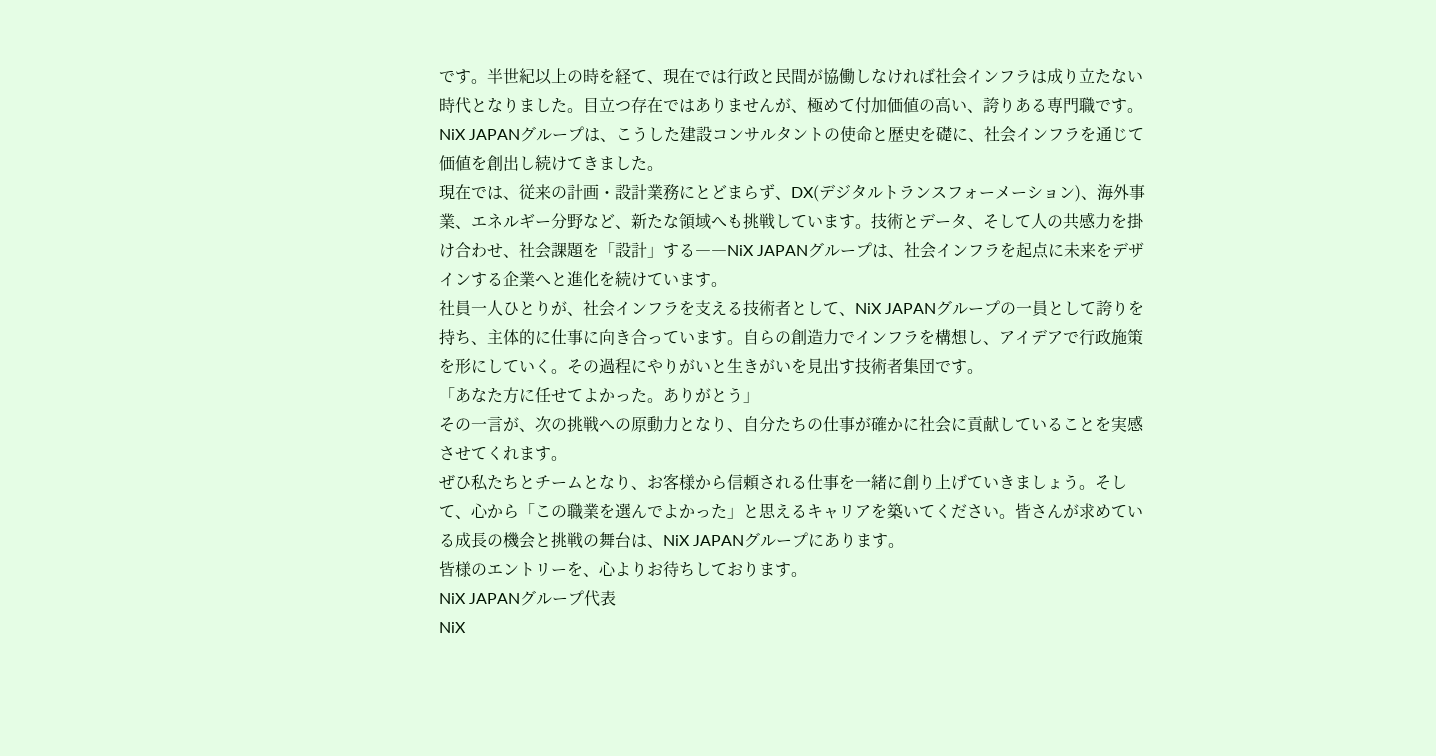です。半世紀以上の時を経て、現在では行政と民間が協働しなければ社会インフラは成り立たない時代となりました。目立つ存在ではありませんが、極めて付加価値の高い、誇りある専門職です。
NiX JAPANグループは、こうした建設コンサルタントの使命と歴史を礎に、社会インフラを通じて価値を創出し続けてきました。
現在では、従来の計画・設計業務にとどまらず、DX(デジタルトランスフォーメーション)、海外事業、エネルギー分野など、新たな領域へも挑戦しています。技術とデータ、そして人の共感力を掛け合わせ、社会課題を「設計」する――NiX JAPANグループは、社会インフラを起点に未来をデザインする企業へと進化を続けています。
社員一人ひとりが、社会インフラを支える技術者として、NiX JAPANグループの一員として誇りを持ち、主体的に仕事に向き合っています。自らの創造力でインフラを構想し、アイデアで行政施策を形にしていく。その過程にやりがいと生きがいを見出す技術者集団です。
「あなた方に任せてよかった。ありがとう」
その一言が、次の挑戦への原動力となり、自分たちの仕事が確かに社会に貢献していることを実感させてくれます。
ぜひ私たちとチームとなり、お客様から信頼される仕事を一緒に創り上げていきましょう。そして、心から「この職業を選んでよかった」と思えるキャリアを築いてください。皆さんが求めている成長の機会と挑戦の舞台は、NiX JAPANグループにあります。
皆様のエントリーを、心よりお待ちしております。
NiX JAPANグループ代表
NiX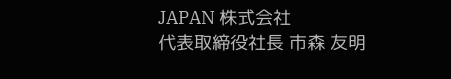JAPAN 株式会社
代表取締役社長 市森 友明